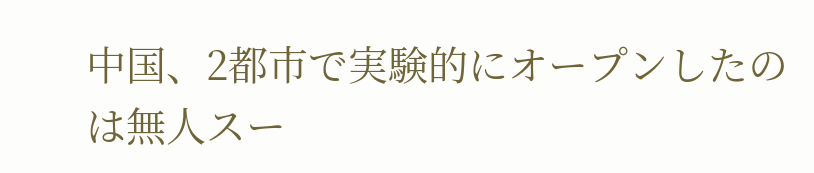中国、2都市で実験的にオープンしたのは無人スー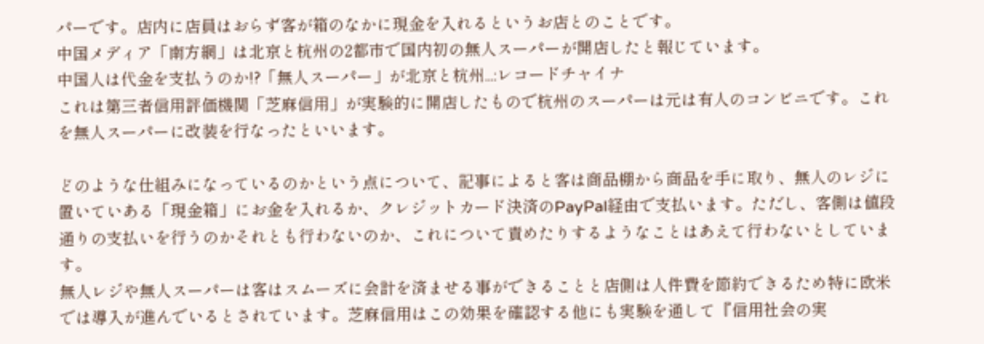パーです。店内に店員はおらず客が箱のなかに現金を入れるというお店とのことです。
中国メディア「南方網」は北京と杭州の2都市で国内初の無人スーパーが開店したと報じています。
中国人は代金を支払うのか!?「無人スーパー」が北京と杭州...:レコードチャイナ
これは第三者信用評価機関「芝麻信用」が実験的に開店したもので杭州のスーパーは元は有人のコンビニです。これを無人スーパーに改装を行なったといいます。

どのような仕組みになっているのかという点について、記事によると客は商品棚から商品を手に取り、無人のレジに置いていある「現金箱」にお金を入れるか、クレジットカード決済のPayPal経由で支払います。ただし、客側は値段通りの支払いを行うのかそれとも行わないのか、これについて責めたりするようなことはあえて行わないとしています。
無人レジや無人スーパーは客はスムーズに会計を済ませる事ができることと店側は人件費を節約できるため特に欧米では導入が進んでいるとされています。芝麻信用はこの効果を確認する他にも実験を通して『信用社会の実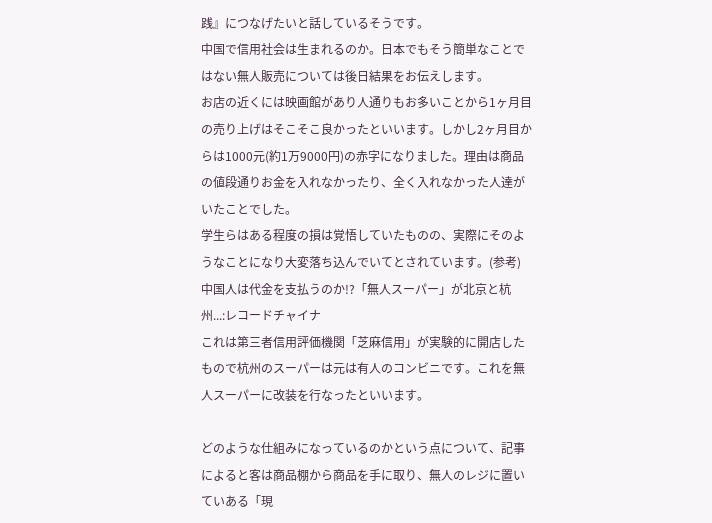践』につなげたいと話しているそうです。
中国で信用社会は生まれるのか。日本でもそう簡単なことではない無人販売については後日結果をお伝えします。
お店の近くには映画館があり人通りもお多いことから1ヶ月目の売り上げはそこそこ良かったといいます。しかし2ヶ月目からは1000元(約1万9000円)の赤字になりました。理由は商品の値段通りお金を入れなかったり、全く入れなかった人達がいたことでした。
学生らはある程度の損は覚悟していたものの、実際にそのようなことになり大変落ち込んでいてとされています。(参考)
中国人は代金を支払うのか!?「無人スーパー」が北京と杭州...:レコードチャイナ
これは第三者信用評価機関「芝麻信用」が実験的に開店したもので杭州のスーパーは元は有人のコンビニです。これを無人スーパーに改装を行なったといいます。

どのような仕組みになっているのかという点について、記事によると客は商品棚から商品を手に取り、無人のレジに置いていある「現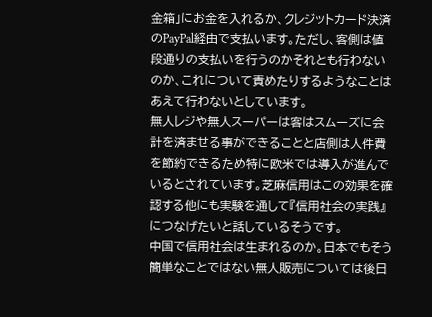金箱」にお金を入れるか、クレジットカード決済のPayPal経由で支払います。ただし、客側は値段通りの支払いを行うのかそれとも行わないのか、これについて責めたりするようなことはあえて行わないとしています。
無人レジや無人スーパーは客はスムーズに会計を済ませる事ができることと店側は人件費を節約できるため特に欧米では導入が進んでいるとされています。芝麻信用はこの効果を確認する他にも実験を通して『信用社会の実践』につなげたいと話しているそうです。
中国で信用社会は生まれるのか。日本でもそう簡単なことではない無人販売については後日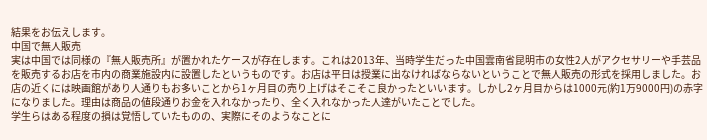結果をお伝えします。
中国で無人販売
実は中国では同様の『無人販売所』が置かれたケースが存在します。これは2013年、当時学生だった中国雲南省昆明市の女性2人がアクセサリーや手芸品を販売するお店を市内の商業施設内に設置したというものです。お店は平日は授業に出なければならないということで無人販売の形式を採用しました。お店の近くには映画館があり人通りもお多いことから1ヶ月目の売り上げはそこそこ良かったといいます。しかし2ヶ月目からは1000元(約1万9000円)の赤字になりました。理由は商品の値段通りお金を入れなかったり、全く入れなかった人達がいたことでした。
学生らはある程度の損は覚悟していたものの、実際にそのようなことに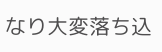なり大変落ち込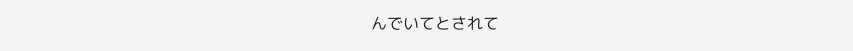んでいてとされて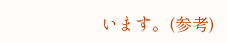います。(参考)